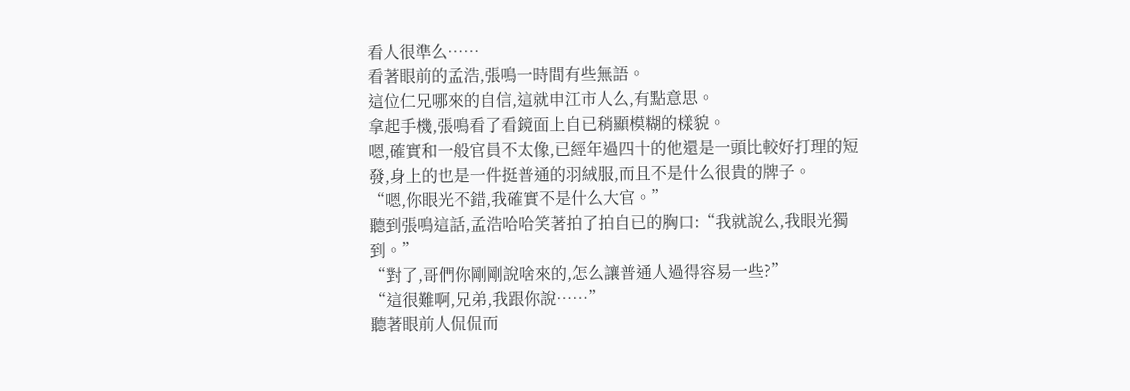看人很準么……
看著眼前的孟浩,張鳴一時間有些無語。
這位仁兄哪來的自信,這就申江市人么,有點意思。
拿起手機,張鳴看了看鏡面上自已稍顯模糊的樣貌。
嗯,確實和一般官員不太像,已經年過四十的他還是一頭比較好打理的短發,身上的也是一件挺普通的羽絨服,而且不是什么很貴的牌子。
“嗯,你眼光不錯,我確實不是什么大官。”
聽到張鳴這話,孟浩哈哈笑著拍了拍自已的胸口:“我就說么,我眼光獨到。”
“對了,哥們你剛剛說啥來的,怎么讓普通人過得容易一些?”
“這很難啊,兄弟,我跟你說……”
聽著眼前人侃侃而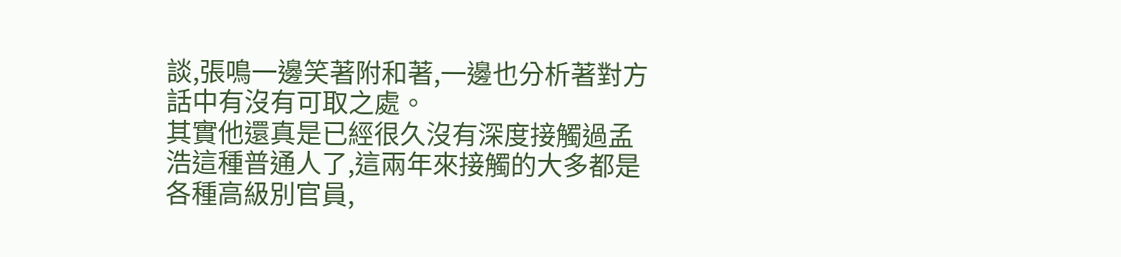談,張鳴一邊笑著附和著,一邊也分析著對方話中有沒有可取之處。
其實他還真是已經很久沒有深度接觸過孟浩這種普通人了,這兩年來接觸的大多都是各種高級別官員,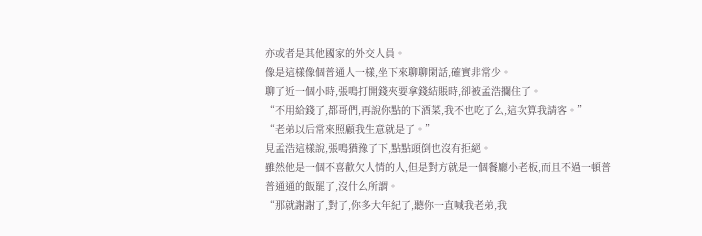亦或者是其他國家的外交人員。
像是這樣像個普通人一樣,坐下來聊聊閑話,確實非常少。
聊了近一個小時,張鳴打開錢夾要拿錢結賬時,卻被孟浩攔住了。
“不用給錢了,都哥們,再說你點的下酒菜,我不也吃了么,這次算我請客。”
“老弟以后常來照顧我生意就是了。”
見孟浩這樣說,張鳴猶豫了下,點點頭倒也沒有拒絕。
雖然他是一個不喜歡欠人情的人,但是對方就是一個餐廳小老板,而且不過一頓普普通通的飯罷了,沒什么所謂。
“那就謝謝了,對了,你多大年紀了,聽你一直喊我老弟,我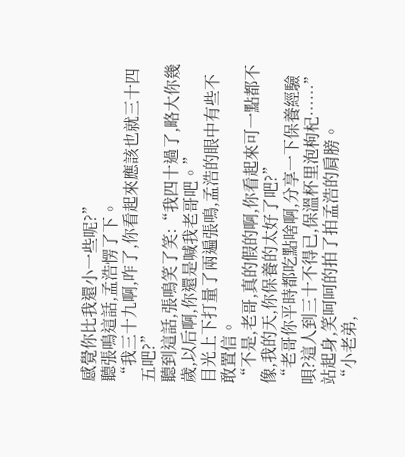感覺你比我還小一些呢?”
聽張鳴這話,孟浩愣了下。
“我三十九啊,咋了,你看起來應該也就三十四五吧?”
聽到這話,張鳴笑了笑:“我四十過了,略大你幾歲,以后啊,你還是喊我老哥吧。”
目光上下打量了兩遍張鳴,孟浩的眼中有些不敢置信。
“不是,老哥,真的假的啊,你看起來可一點都不像,我的天,你保養的太好了吧?”
“老哥你平時都吃點啥啊,分享一下保養經驗唄?這人到三十不得已,保溫杯里泡枸杞……”
站起身,笑呵呵的拍了拍孟浩的肩膀。
“小老弟,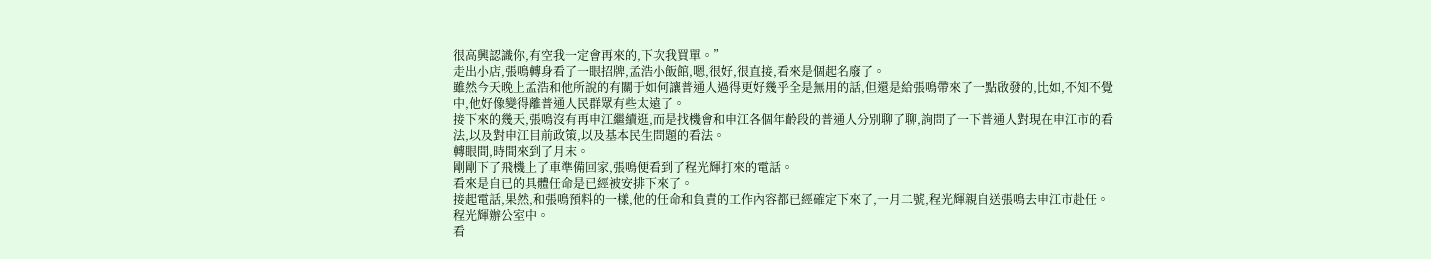很高興認識你,有空我一定會再來的,下次我買單。”
走出小店,張鳴轉身看了一眼招牌,孟浩小飯館,嗯,很好,很直接,看來是個起名廢了。
雖然今天晚上孟浩和他所說的有關于如何讓普通人過得更好幾乎全是無用的話,但還是給張鳴帶來了一點啟發的,比如,不知不覺中,他好像變得離普通人民群眾有些太遠了。
接下來的幾天,張鳴沒有再申江繼續逛,而是找機會和申江各個年齡段的普通人分別聊了聊,詢問了一下普通人對現在申江市的看法,以及對申江目前政策,以及基本民生問題的看法。
轉眼間,時間來到了月末。
剛剛下了飛機上了車準備回家,張鳴便看到了程光輝打來的電話。
看來是自已的具體任命是已經被安排下來了。
接起電話,果然,和張鳴預料的一樣,他的任命和負責的工作內容都已經確定下來了,一月二號,程光輝親自送張鳴去申江市赴任。
程光輝辦公室中。
看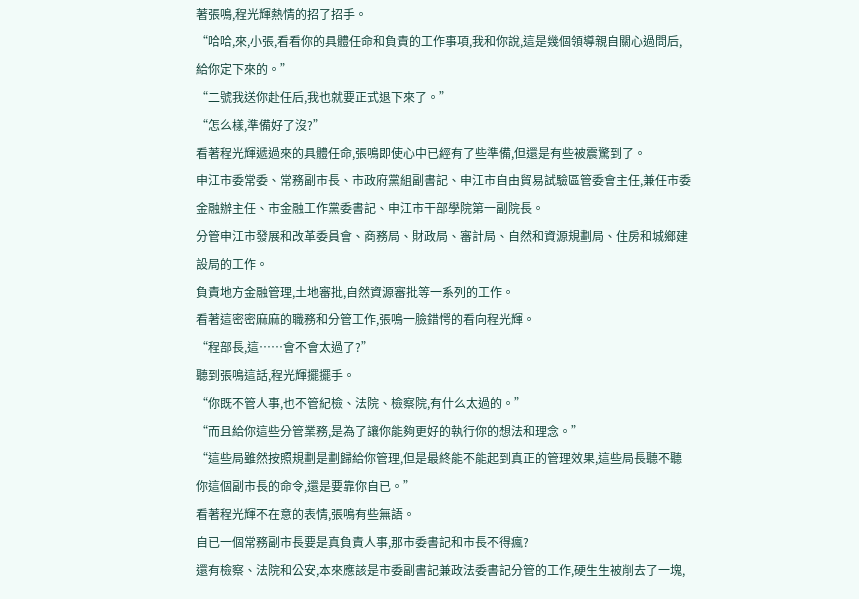著張鳴,程光輝熱情的招了招手。
“哈哈,來,小張,看看你的具體任命和負責的工作事項,我和你說,這是幾個領導親自關心過問后,給你定下來的。”
“二號我送你赴任后,我也就要正式退下來了。”
“怎么樣,準備好了沒?”
看著程光輝遞過來的具體任命,張鳴即使心中已經有了些準備,但還是有些被震驚到了。
申江市委常委、常務副市長、市政府黨組副書記、申江市自由貿易試驗區管委會主任,兼任市委金融辦主任、市金融工作黨委書記、申江市干部學院第一副院長。
分管申江市發展和改革委員會、商務局、財政局、審計局、自然和資源規劃局、住房和城鄉建設局的工作。
負責地方金融管理,土地審批,自然資源審批等一系列的工作。
看著這密密麻麻的職務和分管工作,張鳴一臉錯愕的看向程光輝。
“程部長,這……會不會太過了?”
聽到張鳴這話,程光輝擺擺手。
“你既不管人事,也不管紀檢、法院、檢察院,有什么太過的。”
“而且給你這些分管業務,是為了讓你能夠更好的執行你的想法和理念。”
“這些局雖然按照規劃是劃歸給你管理,但是最終能不能起到真正的管理效果,這些局長聽不聽你這個副市長的命令,還是要靠你自已。”
看著程光輝不在意的表情,張鳴有些無語。
自已一個常務副市長要是真負責人事,那市委書記和市長不得瘋?
還有檢察、法院和公安,本來應該是市委副書記兼政法委書記分管的工作,硬生生被削去了一塊,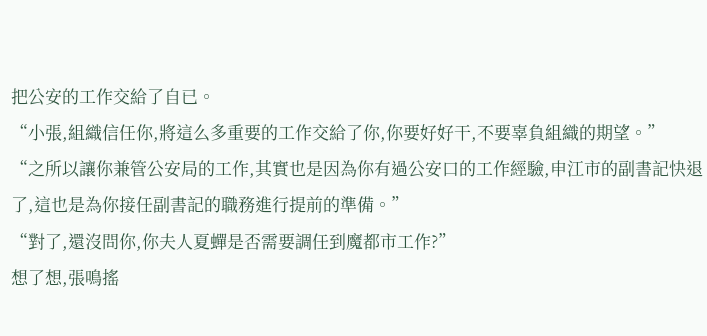把公安的工作交給了自已。
“小張,組織信任你,將這么多重要的工作交給了你,你要好好干,不要辜負組織的期望。”
“之所以讓你兼管公安局的工作,其實也是因為你有過公安口的工作經驗,申江市的副書記快退了,這也是為你接任副書記的職務進行提前的準備。”
“對了,還沒問你,你夫人夏蟬是否需要調任到魔都市工作?”
想了想,張鳴搖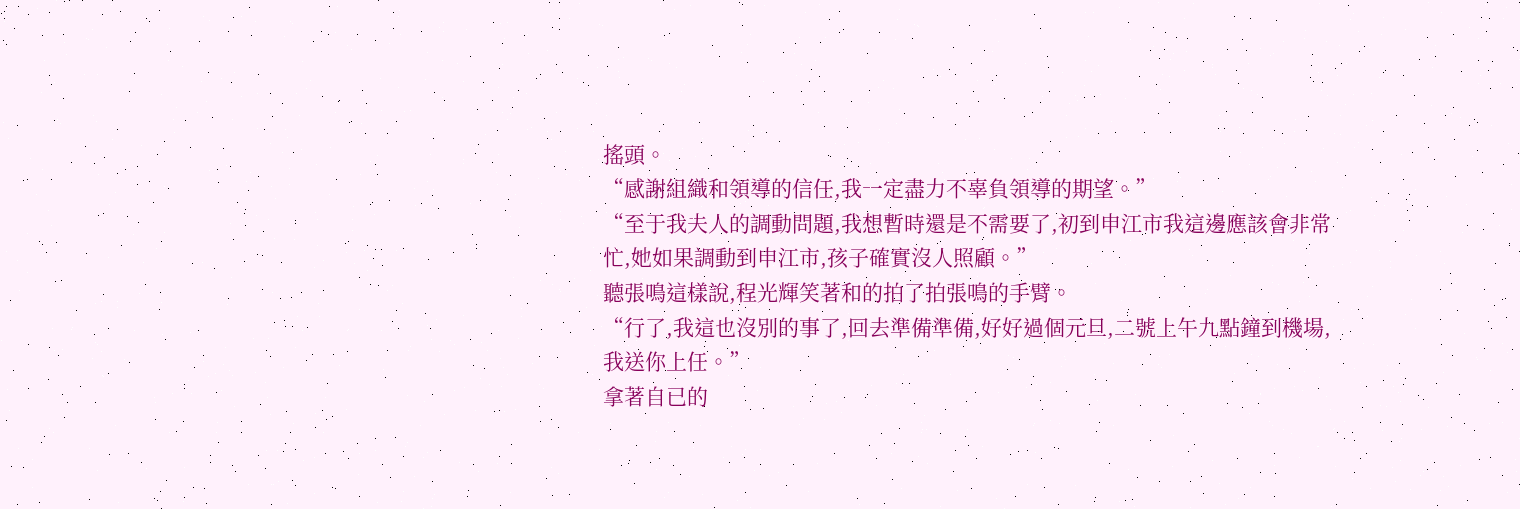搖頭。
“感謝組織和領導的信任,我一定盡力不辜負領導的期望。”
“至于我夫人的調動問題,我想暫時還是不需要了,初到申江市我這邊應該會非常忙,她如果調動到申江市,孩子確實沒人照顧。”
聽張鳴這樣說,程光輝笑著和的拍了拍張鳴的手臂。
“行了,我這也沒別的事了,回去準備準備,好好過個元旦,二號上午九點鐘到機場,我送你上任。”
拿著自已的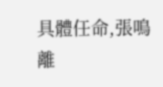具體任命,張鳴離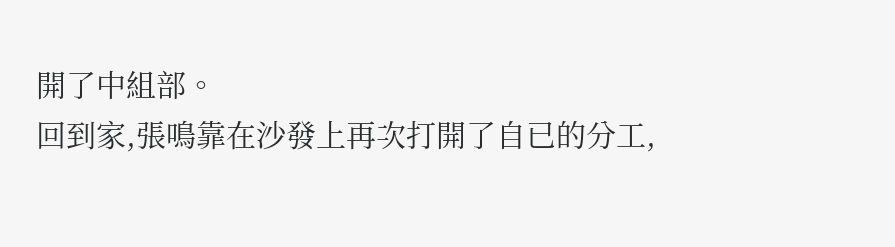開了中組部。
回到家,張鳴靠在沙發上再次打開了自已的分工,